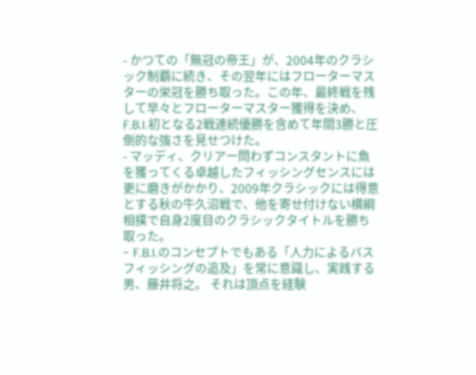- かつての「無冠の帝王」が、2004年のクラシック制覇に続き、その翌年にはフローターマスターの栄冠を勝ち取った。この年、最終戦を残して早々とフローターマスター獲得を決め、F.B.I.初となる2戦連続優勝を含めて年間3勝と圧倒的な強さを見せつけた。
- マッディ、クリアー問わずコンスタントに魚を獲ってくる卓越したフィッシングセンスには更に磨きがかかり、2009年クラシックには得意とする秋の牛久沼戦で、他を寄せ付けない横綱相撲で自身2度目のクラシックタイトルを勝ち取った。
- F.B.I.のコンセプトでもある「人力によるバスフィッシングの追及」を常に意識し、実践する男、藤井将之。 それは頂点を経験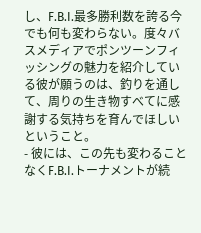し、F.B.I.最多勝利数を誇る今でも何も変わらない。度々バスメディアでポンツーンフィッシングの魅力を紹介している彼が願うのは、釣りを通して、周りの生き物すべてに感謝する気持ちを育んでほしいということ。
- 彼には、この先も変わることなくF.B.I.トーナメントが続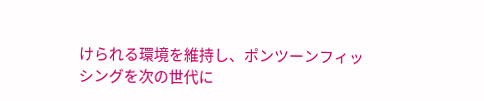けられる環境を維持し、ポンツーンフィッシングを次の世代に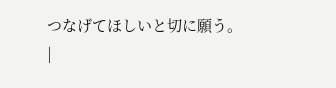つなげてほしいと切に願う。
|